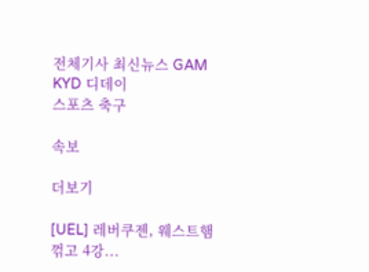전체기사 최신뉴스 GAM
KYD 디데이
스포츠 축구

속보

더보기

[UEL] 레버쿠젠, 웨스트햄 꺾고 4강...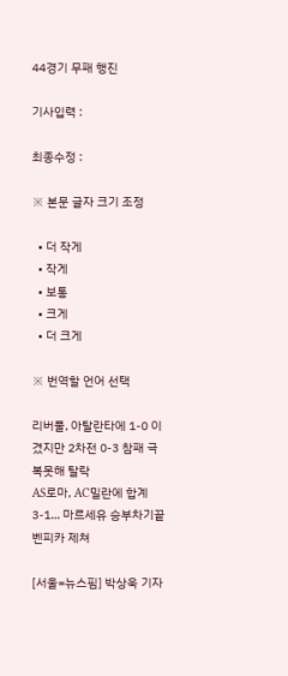44경기 무패 행진

기사입력 :

최종수정 :

※ 본문 글자 크기 조정

  • 더 작게
  • 작게
  • 보통
  • 크게
  • 더 크게

※ 번역할 언어 선택

리버풀, 아탈란타에 1-0 이겼지만 2차전 0-3 참패 극복못해 탈락
AS로마, AC밀란에 합계 3-1... 마르세유 승부차기끝 벤피카 제쳐

[서울=뉴스핌] 박상욱 기자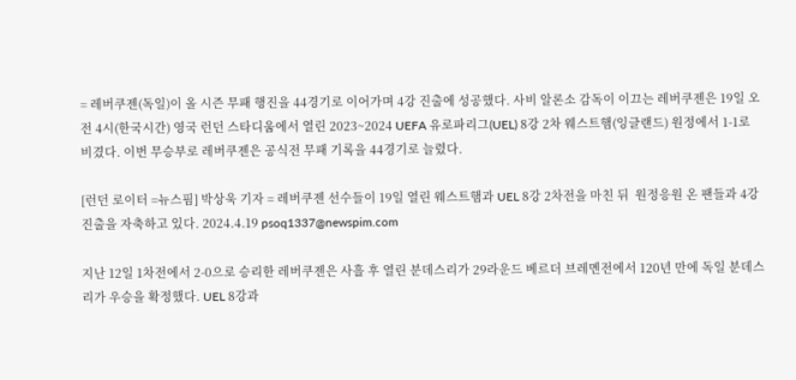= 레버쿠젠(독일)이 올 시즌 무패 행진을 44경기로 이어가며 4강 진출에 성공했다. 사비 알론소 감독이 이끄는 레버쿠젠은 19일 오전 4시(한국시간) 영국 런던 스타디움에서 열린 2023~2024 UEFA 유로파리그(UEL) 8강 2차 웨스트햄(잉글랜드) 원정에서 1-1로 비겼다. 이번 무승부로 레버쿠젠은 공식전 무패 기록을 44경기로 늘렸다.

[런던 로이터 =뉴스핌] 박상욱 기자 = 레버쿠젠 선수들이 19일 열린 웨스트햄과 UEL 8강 2차전을 마친 뒤  원정응원 온 팬들과 4강 진출을 자축하고 있다. 2024.4.19 psoq1337@newspim.com

지난 12일 1차전에서 2-0으로 승리한 레버쿠젠은 사흘 후 열린 분데스리가 29라운드 베르더 브레멘전에서 120년 만에 독일 분데스리가 우승을 확정했다. UEL 8강과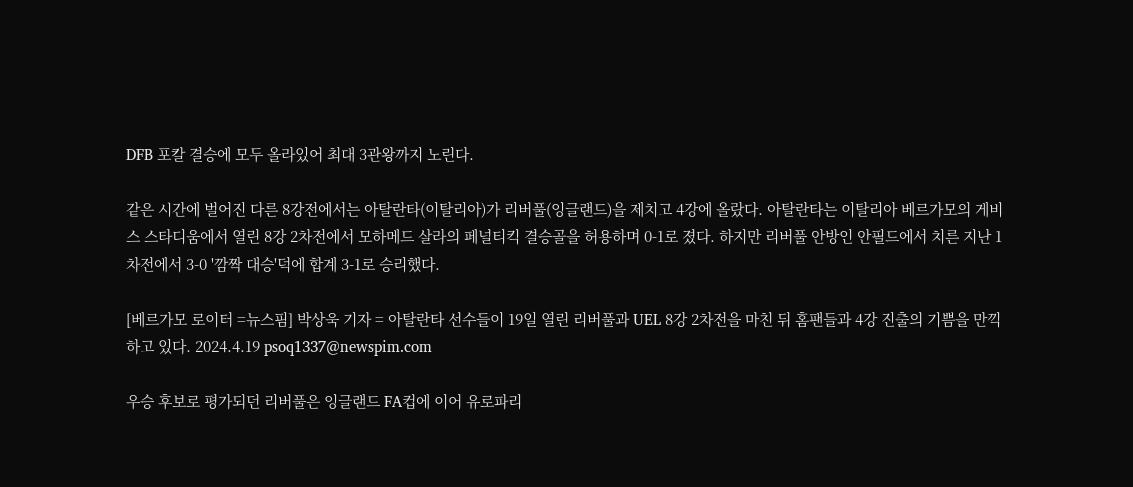DFB 포칼 결승에 모두 올라있어 최대 3관왕까지 노린다.

같은 시간에 벌어진 다른 8강전에서는 아탈란타(이탈리아)가 리버풀(잉글랜드)을 제치고 4강에 올랐다. 아탈란타는 이탈리아 베르가모의 게비스 스타디움에서 열린 8강 2차전에서 모하메드 살라의 페널티킥 결승골을 허용하며 0-1로 졌다. 하지만 리버풀 안방인 안필드에서 치른 지난 1차전에서 3-0 '깜짝 대승'덕에 합계 3-1로 승리했다.

[베르가모 로이터 =뉴스핌] 박상욱 기자 = 아탈란타 선수들이 19일 열린 리버풀과 UEL 8강 2차전을 마친 뒤 홈팬들과 4강 진출의 기쁨을 만끽하고 있다. 2024.4.19 psoq1337@newspim.com

우승 후보로 평가되던 리버풀은 잉글랜드 FA컵에 이어 유로파리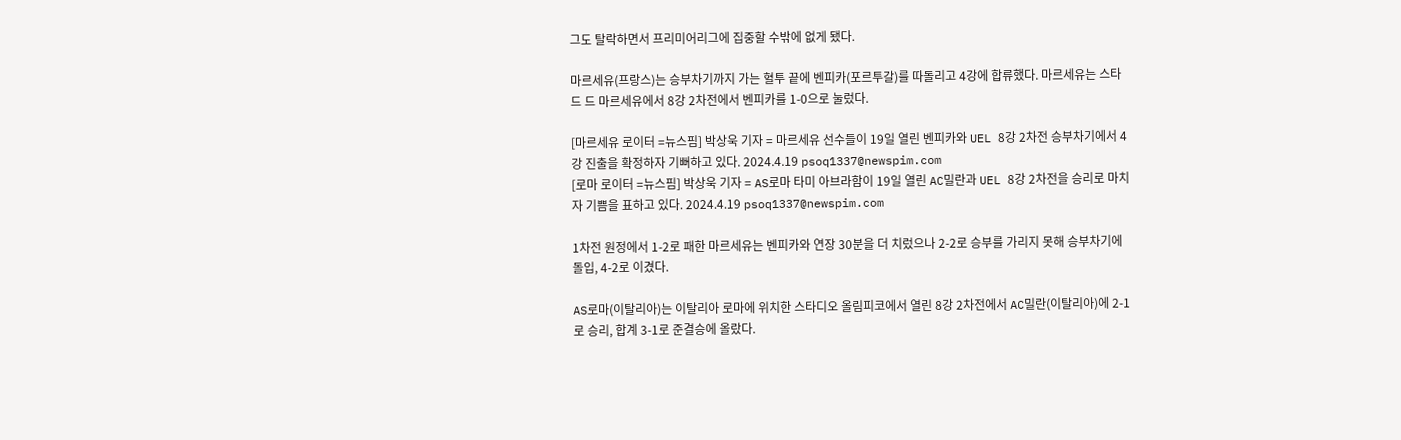그도 탈락하면서 프리미어리그에 집중할 수밖에 없게 됐다.

마르세유(프랑스)는 승부차기까지 가는 혈투 끝에 벤피카(포르투갈)를 따돌리고 4강에 합류했다. 마르세유는 스타드 드 마르세유에서 8강 2차전에서 벤피카를 1-0으로 눌렀다.

[마르세유 로이터 =뉴스핌] 박상욱 기자 = 마르세유 선수들이 19일 열린 벤피카와 UEL 8강 2차전 승부차기에서 4강 진출을 확정하자 기뻐하고 있다. 2024.4.19 psoq1337@newspim.com
[로마 로이터 =뉴스핌] 박상욱 기자 = AS로마 타미 아브라함이 19일 열린 AC밀란과 UEL 8강 2차전을 승리로 마치자 기쁨을 표하고 있다. 2024.4.19 psoq1337@newspim.com

1차전 원정에서 1-2로 패한 마르세유는 벤피카와 연장 30분을 더 치렀으나 2-2로 승부를 가리지 못해 승부차기에 돌입, 4-2로 이겼다.

AS로마(이탈리아)는 이탈리아 로마에 위치한 스타디오 올림피코에서 열린 8강 2차전에서 AC밀란(이탈리아)에 2-1로 승리, 합계 3-1로 준결승에 올랐다.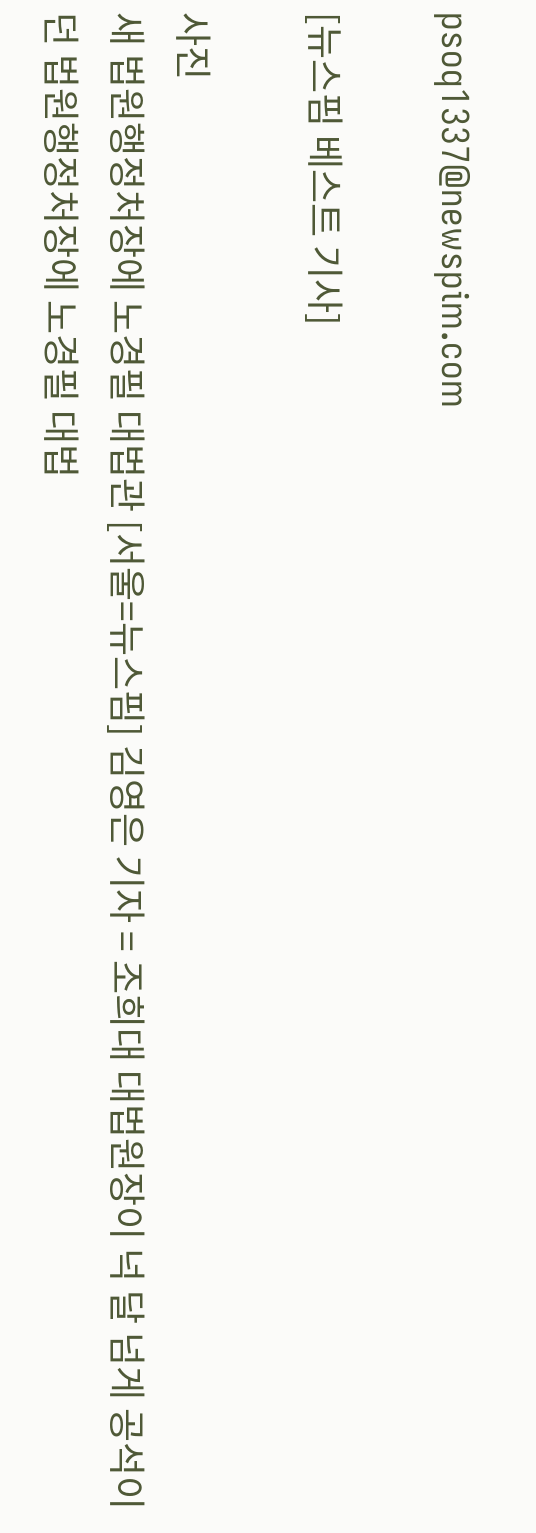psoq1337@newspim.com

[뉴스핌 베스트 기사]

사진
새 법원행정처장에 노경필 대법관 [서울=뉴스핌] 김영은 기자 = 조희대 대법원장이 넉 달 넘게 공석이던 법원행정처장에 노경필 대법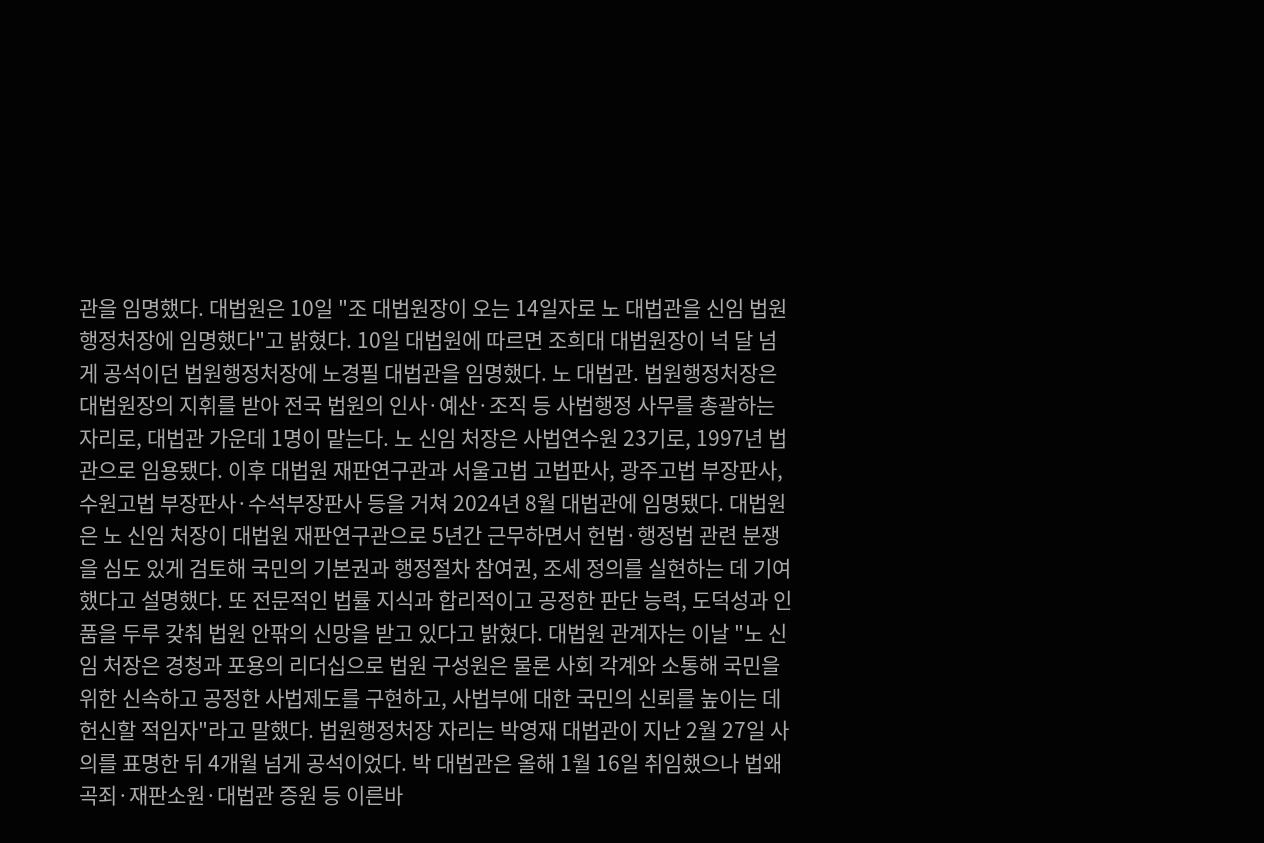관을 임명했다. 대법원은 10일 "조 대법원장이 오는 14일자로 노 대법관을 신임 법원행정처장에 임명했다"고 밝혔다. 10일 대법원에 따르면 조희대 대법원장이 넉 달 넘게 공석이던 법원행정처장에 노경필 대법관을 임명했다. 노 대법관. 법원행정처장은 대법원장의 지휘를 받아 전국 법원의 인사·예산·조직 등 사법행정 사무를 총괄하는 자리로, 대법관 가운데 1명이 맡는다. 노 신임 처장은 사법연수원 23기로, 1997년 법관으로 임용됐다. 이후 대법원 재판연구관과 서울고법 고법판사, 광주고법 부장판사, 수원고법 부장판사·수석부장판사 등을 거쳐 2024년 8월 대법관에 임명됐다. 대법원은 노 신임 처장이 대법원 재판연구관으로 5년간 근무하면서 헌법·행정법 관련 분쟁을 심도 있게 검토해 국민의 기본권과 행정절차 참여권, 조세 정의를 실현하는 데 기여했다고 설명했다. 또 전문적인 법률 지식과 합리적이고 공정한 판단 능력, 도덕성과 인품을 두루 갖춰 법원 안팎의 신망을 받고 있다고 밝혔다. 대법원 관계자는 이날 "노 신임 처장은 경청과 포용의 리더십으로 법원 구성원은 물론 사회 각계와 소통해 국민을 위한 신속하고 공정한 사법제도를 구현하고, 사법부에 대한 국민의 신뢰를 높이는 데 헌신할 적임자"라고 말했다. 법원행정처장 자리는 박영재 대법관이 지난 2월 27일 사의를 표명한 뒤 4개월 넘게 공석이었다. 박 대법관은 올해 1월 16일 취임했으나 법왜곡죄·재판소원·대법관 증원 등 이른바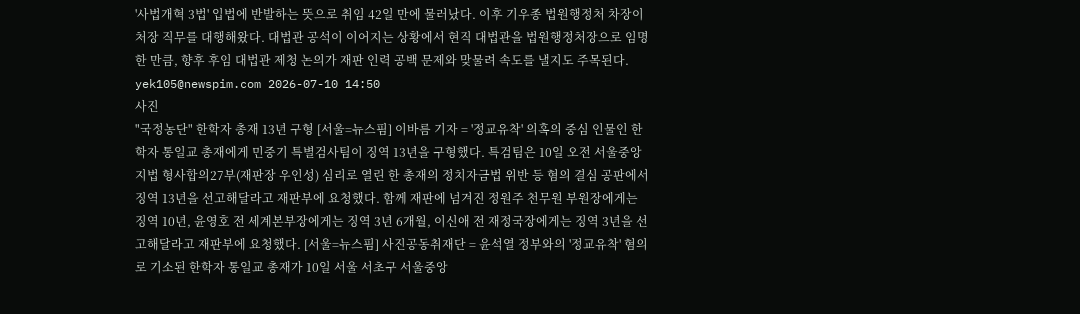'사법개혁 3법' 입법에 반발하는 뜻으로 취임 42일 만에 물러났다. 이후 기우종 법원행정처 차장이 처장 직무를 대행해왔다. 대법관 공석이 이어지는 상황에서 현직 대법관을 법원행정처장으로 임명한 만큼, 향후 후임 대법관 제청 논의가 재판 인력 공백 문제와 맞물려 속도를 낼지도 주목된다. yek105@newspim.com 2026-07-10 14:50
사진
"국정농단" 한학자 총재 13년 구형 [서울=뉴스핌] 이바름 기자 = '정교유착' 의혹의 중심 인물인 한학자 통일교 총재에게 민중기 특별검사팀이 징역 13년을 구형했다. 특검팀은 10일 오전 서울중앙지법 형사합의27부(재판장 우인성) 심리로 열린 한 총재의 정치자금법 위반 등 혐의 결심 공판에서 징역 13년을 선고해달라고 재판부에 요청했다. 함께 재판에 넘겨진 정원주 천무원 부원장에게는 징역 10년, 윤영호 전 세계본부장에게는 징역 3년 6개월, 이신애 전 재정국장에게는 징역 3년을 선고해달라고 재판부에 요청했다. [서울=뉴스핌] 사진공동취재단 = 윤석열 정부와의 '정교유착' 혐의로 기소된 한학자 통일교 총재가 10일 서울 서초구 서울중앙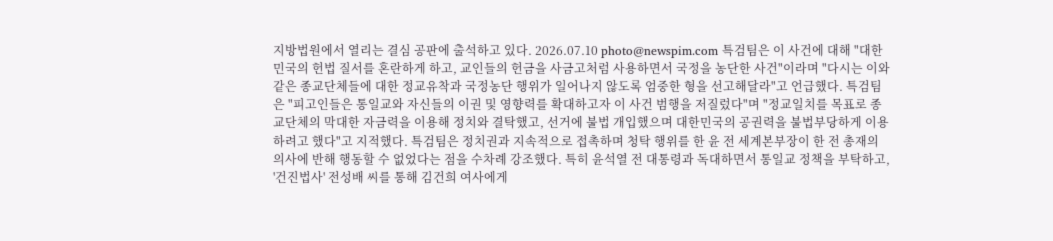지방법원에서 열리는 결심 공판에 출석하고 있다. 2026.07.10 photo@newspim.com 특검팀은 이 사건에 대해 "대한민국의 헌법 질서를 혼란하게 하고, 교인들의 헌금을 사금고처럼 사용하면서 국정을 농단한 사건"이라며 "다시는 이와 같은 종교단체들에 대한 정교유착과 국정농단 행위가 일어나지 않도록 엄중한 형을 선고해달라"고 언급했다. 특검팀은 "피고인들은 통일교와 자신들의 이권 및 영향력를 확대하고자 이 사건 범행을 저질렀다"며 "정교일치를 목표로 종교단체의 막대한 자금력을 이용해 정치와 결탁했고, 선거에 불법 개입했으며 대한민국의 공권력을 불법부당하게 이용하려고 했다"고 지적했다. 특검팀은 정치권과 지속적으로 접촉하며 청탁 행위를 한 윤 전 세계본부장이 한 전 총재의 의사에 반해 행동할 수 없었다는 점을 수차례 강조했다. 특히 윤석열 전 대통령과 독대하면서 통일교 정책을 부탁하고, '건진법사' 전성배 씨를 통해 김건희 여사에게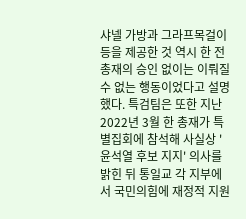샤넬 가방과 그라프목걸이 등을 제공한 것 역시 한 전 총재의 승인 없이는 이뤄질 수 없는 행동이었다고 설명했다. 특검팀은 또한 지난 2022년 3월 한 총재가 특별집회에 참석해 사실상 '윤석열 후보 지지' 의사를 밝힌 뒤 통일교 각 지부에서 국민의힘에 재정적 지원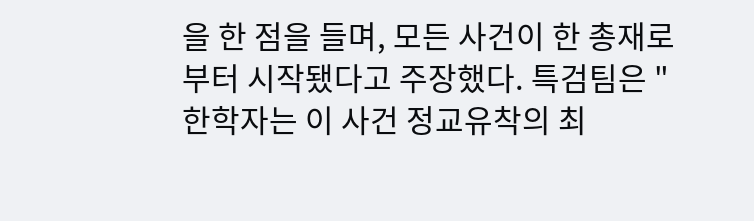을 한 점을 들며, 모든 사건이 한 총재로부터 시작됐다고 주장했다. 특검팀은 "한학자는 이 사건 정교유착의 최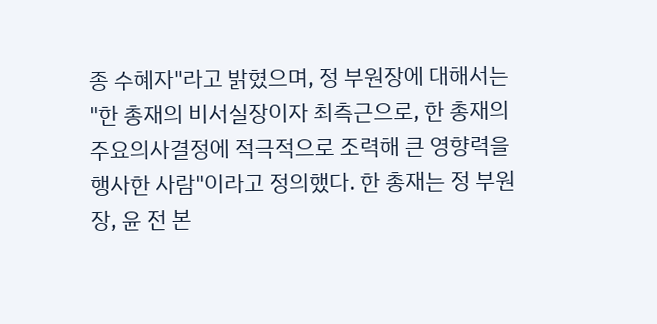종 수혜자"라고 밝혔으며, 정 부원장에 대해서는 "한 총재의 비서실장이자 최측근으로, 한 총재의 주요의사결정에 적극적으로 조력해 큰 영향력을 행사한 사람"이라고 정의했다. 한 총재는 정 부원장, 윤 전 본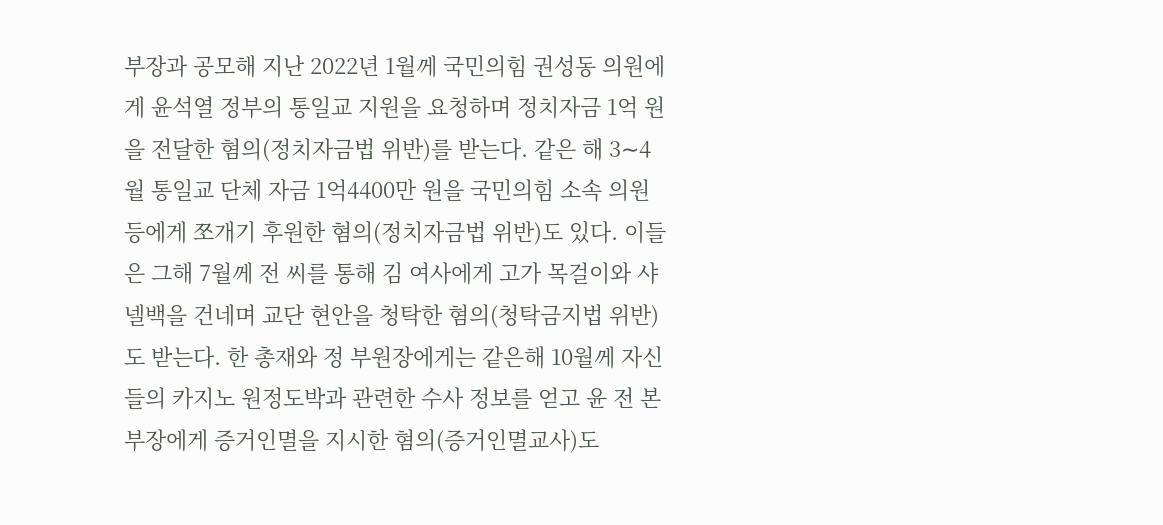부장과 공모해 지난 2022년 1월께 국민의힘 권성동 의원에게 윤석열 정부의 통일교 지원을 요청하며 정치자금 1억 원을 전달한 혐의(정치자금법 위반)를 받는다. 같은 해 3∼4월 통일교 단체 자금 1억4400만 원을 국민의힘 소속 의원 등에게 쪼개기 후원한 혐의(정치자금법 위반)도 있다. 이들은 그해 7월께 전 씨를 통해 김 여사에게 고가 목걸이와 샤넬백을 건네며 교단 현안을 청탁한 혐의(청탁금지법 위반)도 받는다. 한 총재와 정 부원장에게는 같은해 10월께 자신들의 카지노 원정도박과 관련한 수사 정보를 얻고 윤 전 본부장에게 증거인멸을 지시한 혐의(증거인멸교사)도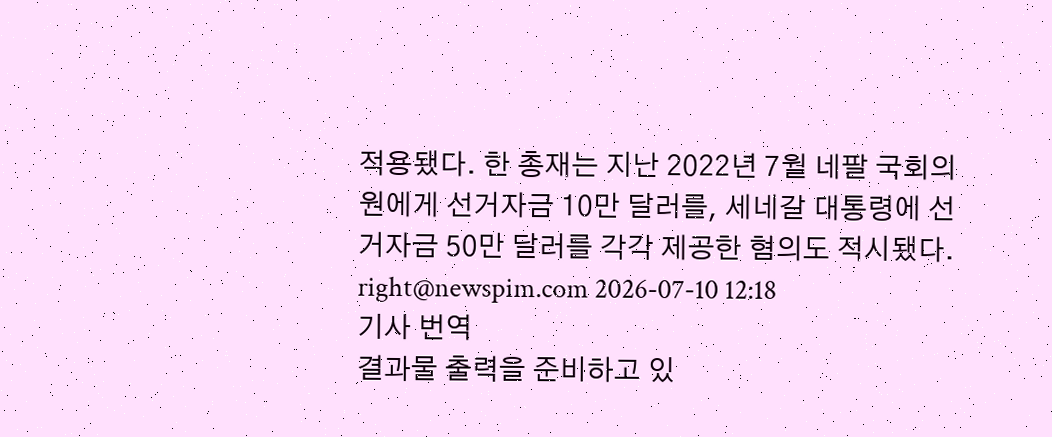적용됐다. 한 총재는 지난 2022년 7월 네팔 국회의원에게 선거자금 10만 달러를, 세네갈 대통령에 선거자금 50만 달러를 각각 제공한 혐의도 적시됐다. right@newspim.com 2026-07-10 12:18
기사 번역
결과물 출력을 준비하고 있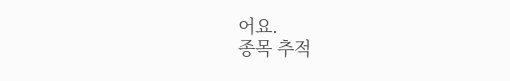어요.
종목 추적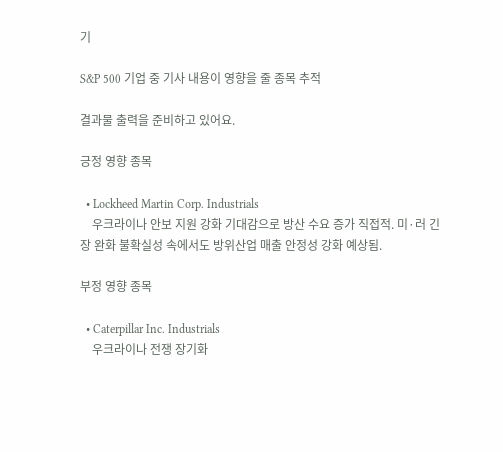기

S&P 500 기업 중 기사 내용이 영향을 줄 종목 추적

결과물 출력을 준비하고 있어요.

긍정 영향 종목

  • Lockheed Martin Corp. Industrials
    우크라이나 안보 지원 강화 기대감으로 방산 수요 증가 직접적. 미·러 긴장 완화 불확실성 속에서도 방위산업 매출 안정성 강화 예상됨.

부정 영향 종목

  • Caterpillar Inc. Industrials
    우크라이나 전쟁 장기화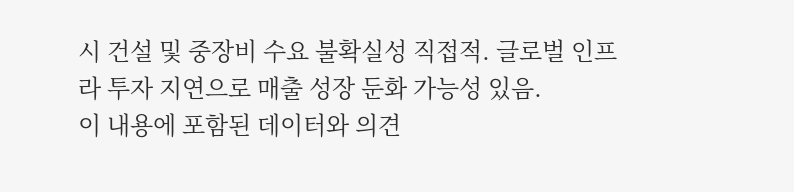시 건설 및 중장비 수요 불확실성 직접적. 글로벌 인프라 투자 지연으로 매출 성장 둔화 가능성 있음.
이 내용에 포함된 데이터와 의견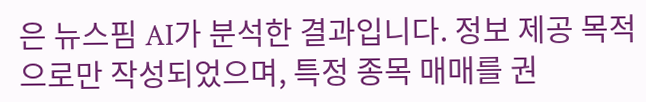은 뉴스핌 AI가 분석한 결과입니다. 정보 제공 목적으로만 작성되었으며, 특정 종목 매매를 권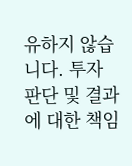유하지 않습니다. 투자 판단 및 결과에 대한 책임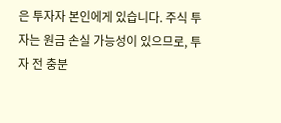은 투자자 본인에게 있습니다. 주식 투자는 원금 손실 가능성이 있으므로, 투자 전 충분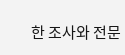한 조사와 전문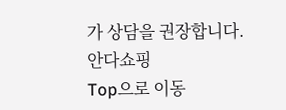가 상담을 권장합니다.
안다쇼핑
Top으로 이동